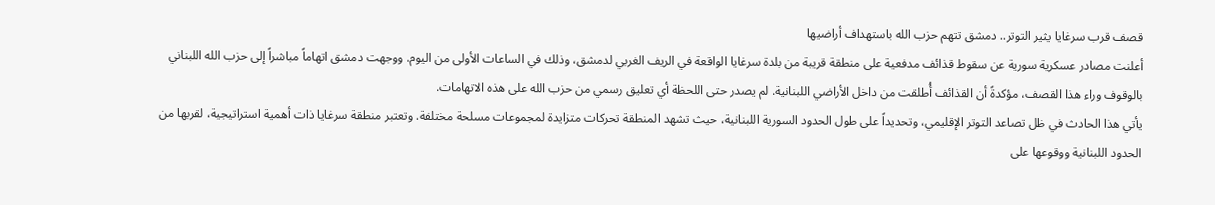قصف قرب سرغايا يثير التوتر.. دمشق تتهم حزب الله باستهداف أراضيها
أعلنت مصادر عسكرية سورية عن سقوط قذائف مدفعية على منطقة قريبة من بلدة سرغايا الواقعة في الريف الغربي لدمشق، وذلك في الساعات الأولى من اليوم. ووجهت دمشق اتهاماً مباشراً إلى حزب الله اللبناني بالوقوف وراء هذا القصف، مؤكدةً أن القذائف أُطلقت من داخل الأراضي اللبنانية. لم يصدر حتى اللحظة أي تعليق رسمي من حزب الله على هذه الاتهامات.
يأتي هذا الحادث في ظل تصاعد التوتر الإقليمي، وتحديداً على طول الحدود السورية اللبنانية، حيث تشهد المنطقة تحركات متزايدة لمجموعات مسلحة مختلفة. وتعتبر منطقة سرغايا ذات أهمية استراتيجية، لقربها من الحدود اللبنانية ووقوعها على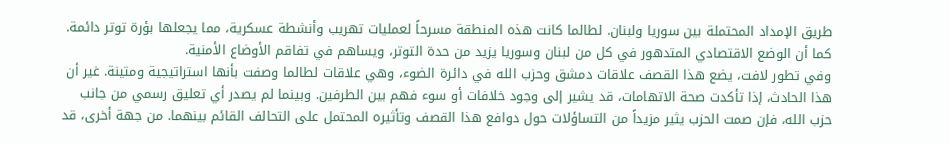طريق الإمداد المحتملة بين سوريا ولبنان. لطالما كانت هذه المنطقة مسرحاً لعمليات تهريب وأنشطة عسكرية، مما يجعلها بؤرة توتر دائمة. كما أن الوضع الاقتصادي المتدهور في كل من لبنان وسوريا يزيد من حدة التوتر، ويساهم في تفاقم الأوضاع الأمنية.
وفي تطور لافت، يضع هذا القصف علاقات دمشق وحزب الله في دائرة الضوء، وهي علاقات لطالما وصفت بأنها استراتيجية ومتينة. غير أن هذا الحادث، إذا تأكدت صحة الاتهامات، قد يشير إلى وجود خلافات أو سوء فهم بين الطرفين. وبينما لم يصدر أي تعليق رسمي من جانب حزب الله، فإن صمت الحزب يثير مزيداً من التساؤلات حول دوافع هذا القصف وتأثيره المحتمل على التحالف القائم بينهما. من جهة أخرى، قد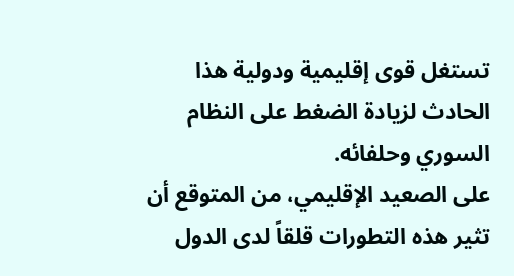تستغل قوى إقليمية ودولية هذا الحادث لزيادة الضغط على النظام السوري وحلفائه.
على الصعيد الإقليمي، من المتوقع أن تثير هذه التطورات قلقاً لدى الدول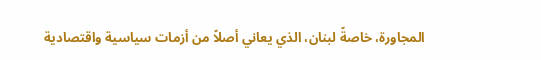المجاورة، خاصةً لبنان، الذي يعاني أصلاً من أزمات سياسية واقتصادية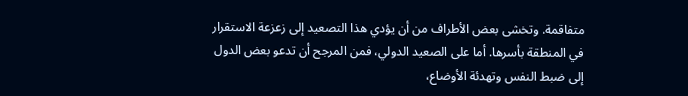متفاقمة. وتخشى بعض الأطراف من أن يؤدي هذا التصعيد إلى زعزعة الاستقرار في المنطقة بأسرها. أما على الصعيد الدولي، فمن المرجح أن تدعو بعض الدول إلى ضبط النفس وتهدئة الأوضاع،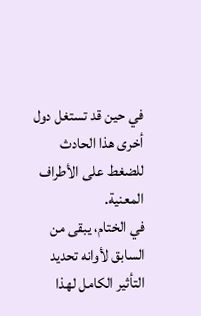في حين قد تستغل دول أخرى هذا الحادث للضغط على الأطراف المعنية.
في الختام، يبقى من السابق لأوانه تحديد التأثير الكامل لهذا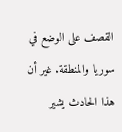القصف على الوضع في سوريا والمنطقة. غير أن هذا الحادث يشير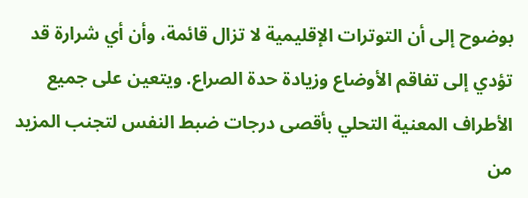بوضوح إلى أن التوترات الإقليمية لا تزال قائمة، وأن أي شرارة قد تؤدي إلى تفاقم الأوضاع وزيادة حدة الصراع. ويتعين على جميع الأطراف المعنية التحلي بأقصى درجات ضبط النفس لتجنب المزيد من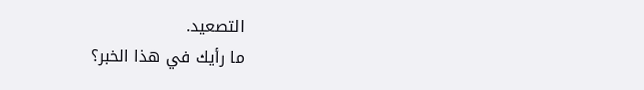التصعيد.
ما رأيك في هذا الخبر؟